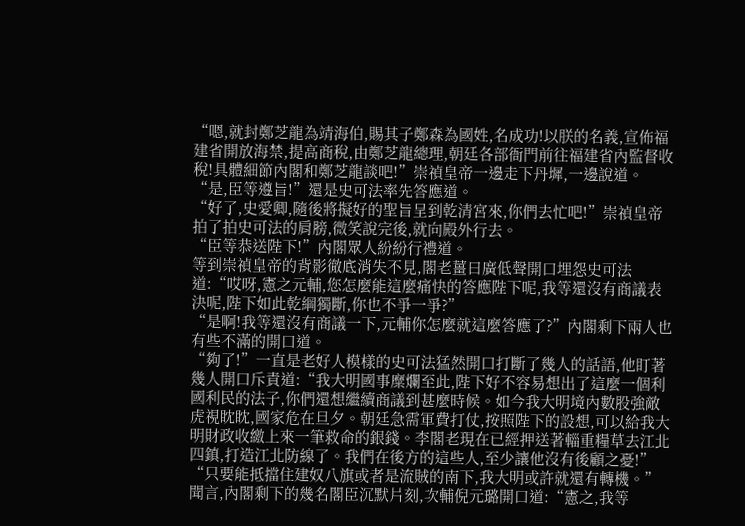“嗯,就封鄭芝龍為靖海伯,賜其子鄭森為國姓,名成功!以朕的名義,宣佈福建省開放海禁,提高商稅,由鄭芝龍總理,朝廷各部衙門前往福建省內監督收稅!具體細節內閣和鄭芝龍談吧!”崇禎皇帝一邊走下丹墀,一邊說道。
“是,臣等遵旨!”還是史可法率先答應道。
“好了,史愛卿,隨後將擬好的聖旨呈到乾清宮來,你們去忙吧!”崇禎皇帝拍了拍史可法的肩膀,微笑說完後,就向殿外行去。
“臣等恭送陛下!”內閣眾人紛紛行禮道。
等到崇禎皇帝的背影徹底消失不見,閣老薑曰廣低聲開口埋怨史可法道:“哎呀,憲之元輔,您怎麼能這麼痛快的答應陛下呢,我等還沒有商議表決呢,陛下如此乾綱獨斷,你也不爭一爭?”
“是啊!我等還沒有商議一下,元輔你怎麼就這麼答應了?”內閣剩下兩人也有些不滿的開口道。
“夠了!”一直是老好人模樣的史可法猛然開口打斷了幾人的話語,他盯著幾人開口斥責道:“我大明國事糜爛至此,陛下好不容易想出了這麼一個利國利民的法子,你們還想繼續商議到甚麼時候。如今我大明境內數股強敵虎視眈眈,國家危在旦夕。朝廷急需軍費打仗,按照陛下的設想,可以給我大明財政收繳上來一筆救命的銀錢。李閣老現在已經押送著輜重糧草去江北四鎮,打造江北防線了。我們在後方的這些人,至少讓他沒有後顧之憂!”
“只要能抵擋住建奴八旗或者是流賊的南下,我大明或許就還有轉機。”
聞言,內閣剩下的幾名閣臣沉默片刻,次輔倪元璐開口道:“憲之,我等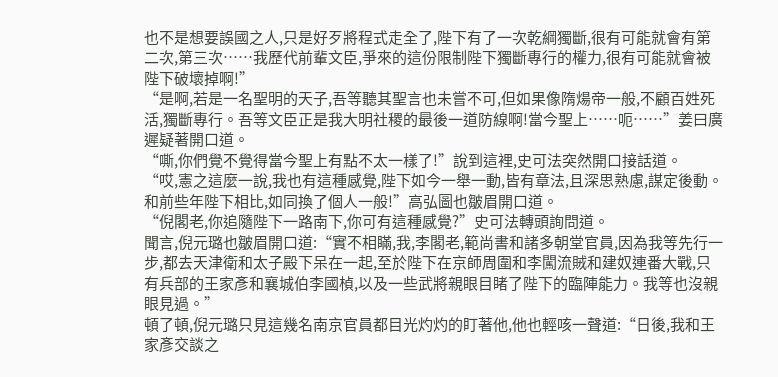也不是想要誤國之人,只是好歹將程式走全了,陛下有了一次乾綱獨斷,很有可能就會有第二次,第三次……我歷代前輩文臣,爭來的這份限制陛下獨斷專行的權力,很有可能就會被陛下破壞掉啊!”
“是啊,若是一名聖明的天子,吾等聽其聖言也未嘗不可,但如果像隋煬帝一般,不顧百姓死活,獨斷專行。吾等文臣正是我大明社稷的最後一道防線啊!當今聖上……呃……”姜曰廣遲疑著開口道。
“嘶,你們覺不覺得當今聖上有點不太一樣了!”說到這裡,史可法突然開口接話道。
“哎,憲之這麼一說,我也有這種感覺,陛下如今一舉一動,皆有章法,且深思熟慮,謀定後動。和前些年陛下相比,如同換了個人一般!”高弘圖也皺眉開口道。
“倪閣老,你追隨陛下一路南下,你可有這種感覺?”史可法轉頭詢問道。
聞言,倪元璐也皺眉開口道:“實不相瞞,我,李閣老,範尚書和諸多朝堂官員,因為我等先行一步,都去天津衛和太子殿下呆在一起,至於陛下在京師周圍和李闖流賊和建奴連番大戰,只有兵部的王家彥和襄城伯李國楨,以及一些武將親眼目睹了陛下的臨陣能力。我等也沒親眼見過。”
頓了頓,倪元璐只見這幾名南京官員都目光灼灼的盯著他,他也輕咳一聲道:“日後,我和王家彥交談之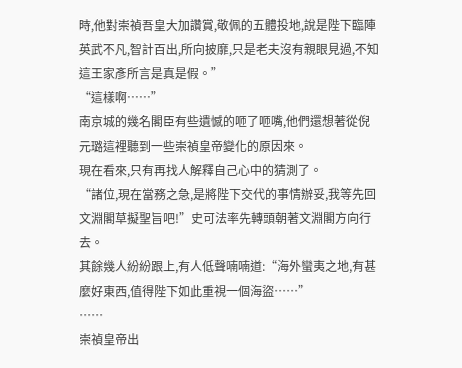時,他對崇禎吾皇大加讚賞,敬佩的五體投地,說是陛下臨陣英武不凡,智計百出,所向披靡,只是老夫沒有親眼見過,不知這王家彥所言是真是假。”
“這樣啊……”
南京城的幾名閣臣有些遺憾的咂了咂嘴,他們還想著從倪元璐這裡聽到一些崇禎皇帝變化的原因來。
現在看來,只有再找人解釋自己心中的猜測了。
“諸位,現在當務之急,是將陛下交代的事情辦妥,我等先回文淵閣草擬聖旨吧!”史可法率先轉頭朝著文淵閣方向行去。
其餘幾人紛紛跟上,有人低聲喃喃道:“海外蠻夷之地,有甚麼好東西,值得陛下如此重視一個海盜……”
……
崇禎皇帝出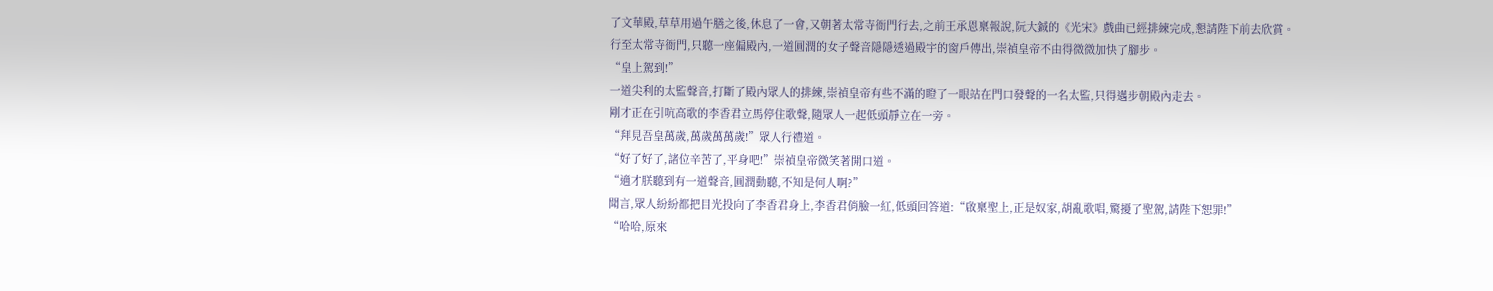了文華殿,草草用過午膳之後,休息了一會,又朝著太常寺衙門行去,之前王承恩稟報說,阮大鋮的《光宋》戲曲已經排練完成,懇請陛下前去欣賞。
行至太常寺衙門,只聽一座偏殿內,一道圓潤的女子聲音隱隱透過殿宇的窗戶傳出,崇禎皇帝不由得微微加快了腳步。
“皇上駕到!”
一道尖利的太監聲音,打斷了殿內眾人的排練,崇禎皇帝有些不滿的瞪了一眼站在門口發聲的一名太監,只得邁步朝殿內走去。
剛才正在引吭高歌的李香君立馬停住歌聲,隨眾人一起低頭靜立在一旁。
“拜見吾皇萬歲,萬歲萬萬歲!”眾人行禮道。
“好了好了,諸位辛苦了,平身吧!”崇禎皇帝微笑著開口道。
“適才朕聽到有一道聲音,圓潤動聽,不知是何人啊?”
聞言,眾人紛紛都把目光投向了李香君身上,李香君俏臉一紅,低頭回答道:“啟稟聖上,正是奴家,胡亂歌唱,驚擾了聖駕,請陛下恕罪!”
“哈哈,原來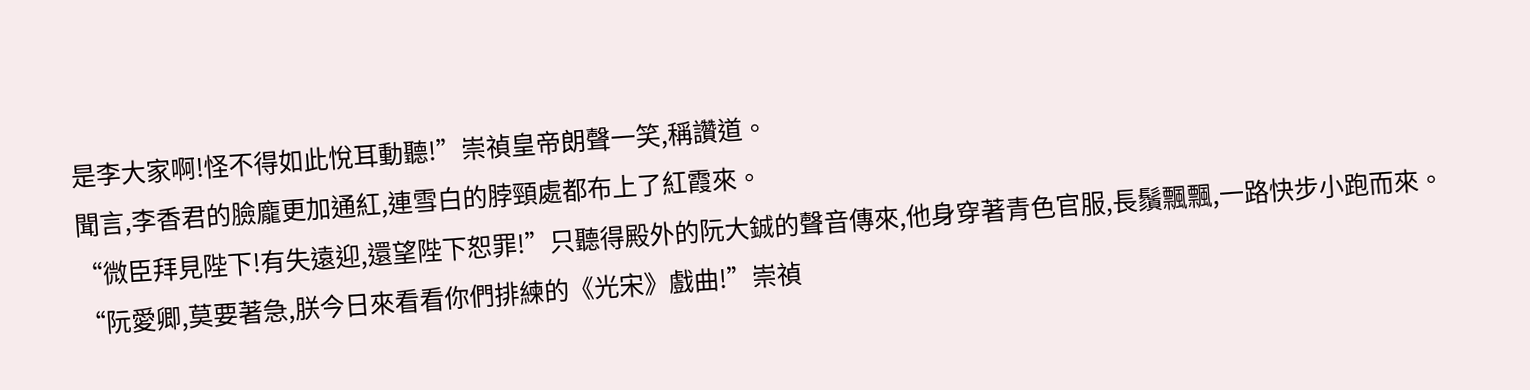是李大家啊!怪不得如此悅耳動聽!”崇禎皇帝朗聲一笑,稱讚道。
聞言,李香君的臉龐更加通紅,連雪白的脖頸處都布上了紅霞來。
“微臣拜見陛下!有失遠迎,還望陛下恕罪!”只聽得殿外的阮大鋮的聲音傳來,他身穿著青色官服,長鬚飄飄,一路快步小跑而來。
“阮愛卿,莫要著急,朕今日來看看你們排練的《光宋》戲曲!”崇禎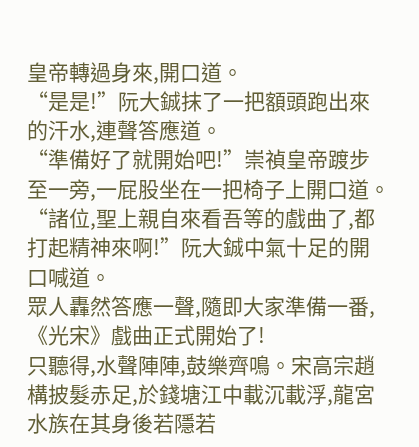皇帝轉過身來,開口道。
“是是!”阮大鋮抹了一把額頭跑出來的汗水,連聲答應道。
“準備好了就開始吧!”崇禎皇帝踱步至一旁,一屁股坐在一把椅子上開口道。
“諸位,聖上親自來看吾等的戲曲了,都打起精神來啊!”阮大鋮中氣十足的開口喊道。
眾人轟然答應一聲,隨即大家準備一番,《光宋》戲曲正式開始了!
只聽得,水聲陣陣,鼓樂齊鳴。宋高宗趙構披髮赤足,於錢塘江中載沉載浮,龍宮水族在其身後若隱若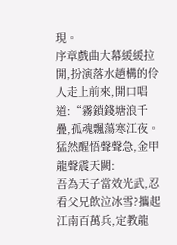現。
序章戲曲大幕緩緩拉開,扮演落水趙構的伶人走上前來,開口唱道:“霧鎖錢塘浪千疊,孤魂飄蕩寒江夜。猛然醒悟聲聲急,金甲龍聲震天闕:
吾為天子當效光武,忍看父兄飲泣冰雪?攜起江南百萬兵,定教龍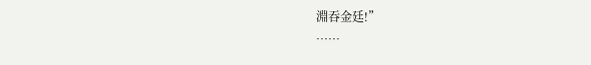淵吞金廷!”
……